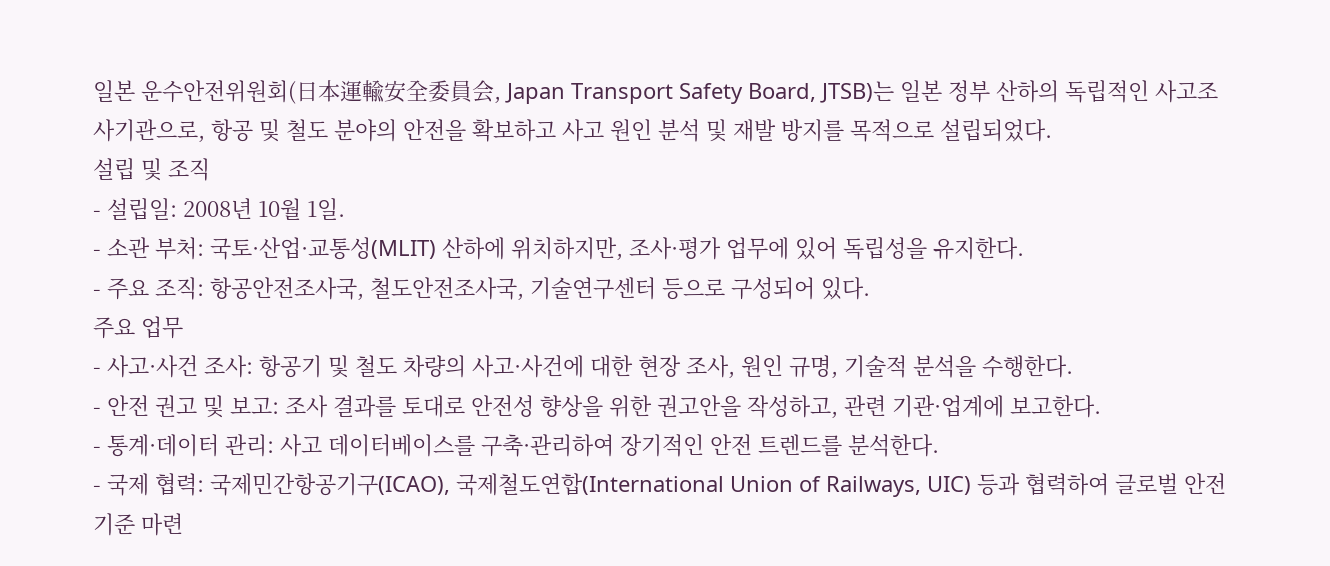일본 운수안전위원회(日本運輸安全委員会, Japan Transport Safety Board, JTSB)는 일본 정부 산하의 독립적인 사고조사기관으로, 항공 및 철도 분야의 안전을 확보하고 사고 원인 분석 및 재발 방지를 목적으로 설립되었다.
설립 및 조직
- 설립일: 2008년 10월 1일.
- 소관 부처: 국토·산업·교통성(MLIT) 산하에 위치하지만, 조사·평가 업무에 있어 독립성을 유지한다.
- 주요 조직: 항공안전조사국, 철도안전조사국, 기술연구센터 등으로 구성되어 있다.
주요 업무
- 사고·사건 조사: 항공기 및 철도 차량의 사고·사건에 대한 현장 조사, 원인 규명, 기술적 분석을 수행한다.
- 안전 권고 및 보고: 조사 결과를 토대로 안전성 향상을 위한 권고안을 작성하고, 관련 기관·업계에 보고한다.
- 통계·데이터 관리: 사고 데이터베이스를 구축·관리하여 장기적인 안전 트렌드를 분석한다.
- 국제 협력: 국제민간항공기구(ICAO), 국제철도연합(International Union of Railways, UIC) 등과 협력하여 글로벌 안전 기준 마련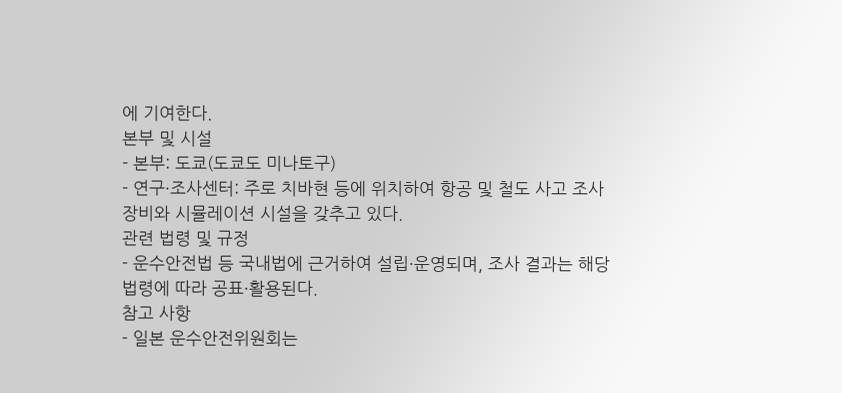에 기여한다.
본부 및 시설
- 본부: 도쿄(도쿄도 미나토구)
- 연구·조사센터: 주로 치바현 등에 위치하여 항공 및 철도 사고 조사 장비와 시뮬레이션 시설을 갖추고 있다.
관련 법령 및 규정
- 운수안전법 등 국내법에 근거하여 설립·운영되며, 조사 결과는 해당 법령에 따라 공표·활용된다.
참고 사항
- 일본 운수안전위원회는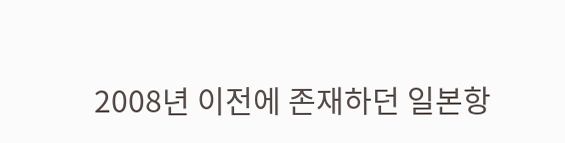2008년 이전에 존재하던 일본항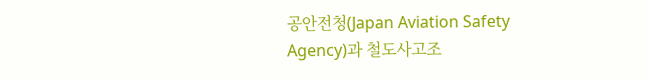공안전청(Japan Aviation Safety Agency)과 철도사고조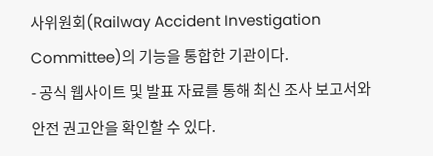사위원회(Railway Accident Investigation Committee)의 기능을 통합한 기관이다.
- 공식 웹사이트 및 발표 자료를 통해 최신 조사 보고서와 안전 권고안을 확인할 수 있다.